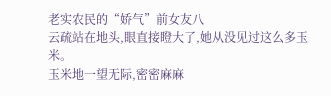老实农民的“娇气”前女友八
云疏站在地头,眼直接瞪大了,她从没见过这么多玉米。
玉米地一望无际,密密麻麻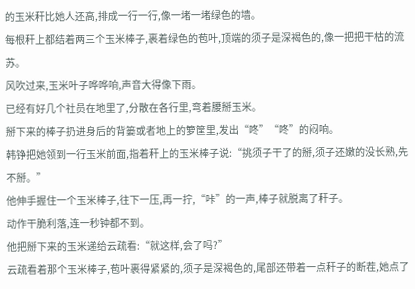的玉米秆比她人还高,排成一行一行,像一堵一堵绿色的墙。
每根秆上都结着两三个玉米棒子,裹着绿色的苞叶,顶端的须子是深褐色的,像一把把干枯的流苏。
风吹过来,玉米叶子哗哗响,声音大得像下雨。
已经有好几个社员在地里了,分散在各行里,弯着腰掰玉米。
掰下来的棒子扔进身后的背篓或者地上的箩筐里,发出“咚”“咚”的闷响。
韩铮把她领到一行玉米前面,指着秆上的玉米棒子说:“挑须子干了的掰,须子还嫩的没长熟,先不掰。”
他伸手握住一个玉米棒子,往下一压,再一拧,“咔”的一声,棒子就脱离了秆子。
动作干脆利落,连一秒钟都不到。
他把掰下来的玉米递给云疏看:“就这样,会了吗?”
云疏看着那个玉米棒子,苞叶裹得紧紧的,须子是深褐色的,尾部还带着一点秆子的断茬,她点了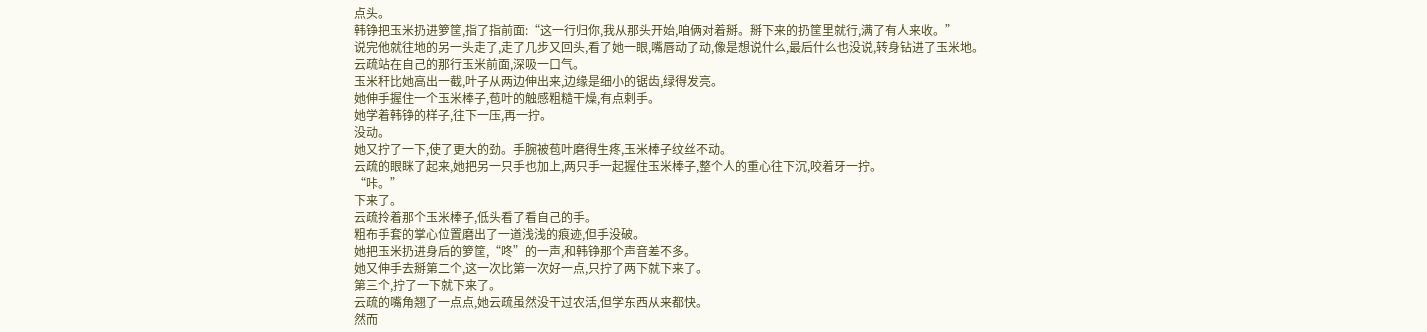点头。
韩铮把玉米扔进箩筐,指了指前面:“这一行归你,我从那头开始,咱俩对着掰。掰下来的扔筐里就行,满了有人来收。”
说完他就往地的另一头走了,走了几步又回头,看了她一眼,嘴唇动了动,像是想说什么,最后什么也没说,转身钻进了玉米地。
云疏站在自己的那行玉米前面,深吸一口气。
玉米秆比她高出一截,叶子从两边伸出来,边缘是细小的锯齿,绿得发亮。
她伸手握住一个玉米棒子,苞叶的触感粗糙干燥,有点剌手。
她学着韩铮的样子,往下一压,再一拧。
没动。
她又拧了一下,使了更大的劲。手腕被苞叶磨得生疼,玉米棒子纹丝不动。
云疏的眼眯了起来,她把另一只手也加上,两只手一起握住玉米棒子,整个人的重心往下沉,咬着牙一拧。
“咔。”
下来了。
云疏拎着那个玉米棒子,低头看了看自己的手。
粗布手套的掌心位置磨出了一道浅浅的痕迹,但手没破。
她把玉米扔进身后的箩筐,“咚”的一声,和韩铮那个声音差不多。
她又伸手去掰第二个,这一次比第一次好一点,只拧了两下就下来了。
第三个,拧了一下就下来了。
云疏的嘴角翘了一点点,她云疏虽然没干过农活,但学东西从来都快。
然而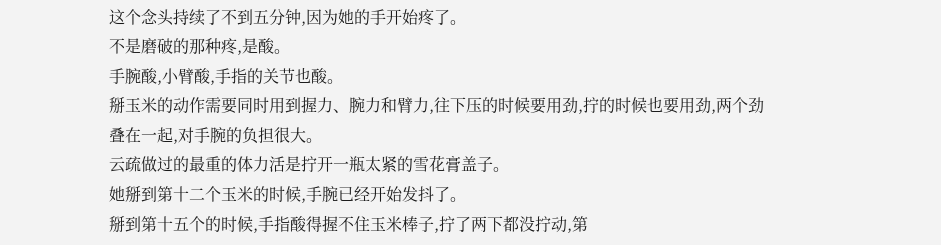这个念头持续了不到五分钟,因为她的手开始疼了。
不是磨破的那种疼,是酸。
手腕酸,小臂酸,手指的关节也酸。
掰玉米的动作需要同时用到握力、腕力和臂力,往下压的时候要用劲,拧的时候也要用劲,两个劲叠在一起,对手腕的负担很大。
云疏做过的最重的体力活是拧开一瓶太紧的雪花膏盖子。
她掰到第十二个玉米的时候,手腕已经开始发抖了。
掰到第十五个的时候,手指酸得握不住玉米棒子,拧了两下都没拧动,第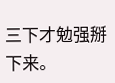三下才勉强掰下来。